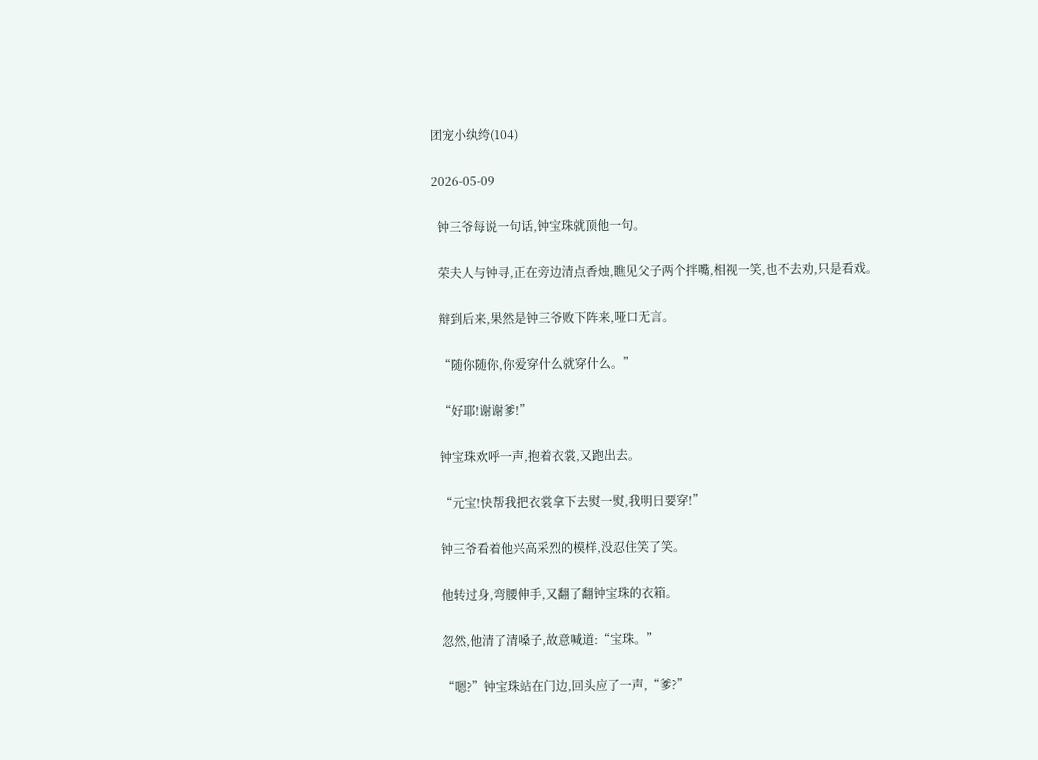团宠小纨绔(104)

2026-05-09

  钟三爷每说一句话,钟宝珠就顶他一句。

  荣夫人与钟寻,正在旁边清点香烛,瞧见父子两个拌嘴,相视一笑,也不去劝,只是看戏。

  辩到后来,果然是钟三爷败下阵来,哑口无言。

  “随你随你,你爱穿什么就穿什么。”

  “好耶!谢谢爹!”

  钟宝珠欢呼一声,抱着衣裳,又跑出去。

  “元宝!快帮我把衣裳拿下去熨一熨,我明日要穿!”

  钟三爷看着他兴高采烈的模样,没忍住笑了笑。

  他转过身,弯腰伸手,又翻了翻钟宝珠的衣箱。

  忽然,他清了清嗓子,故意喊道:“宝珠。”

  “嗯?”钟宝珠站在门边,回头应了一声,“爹?”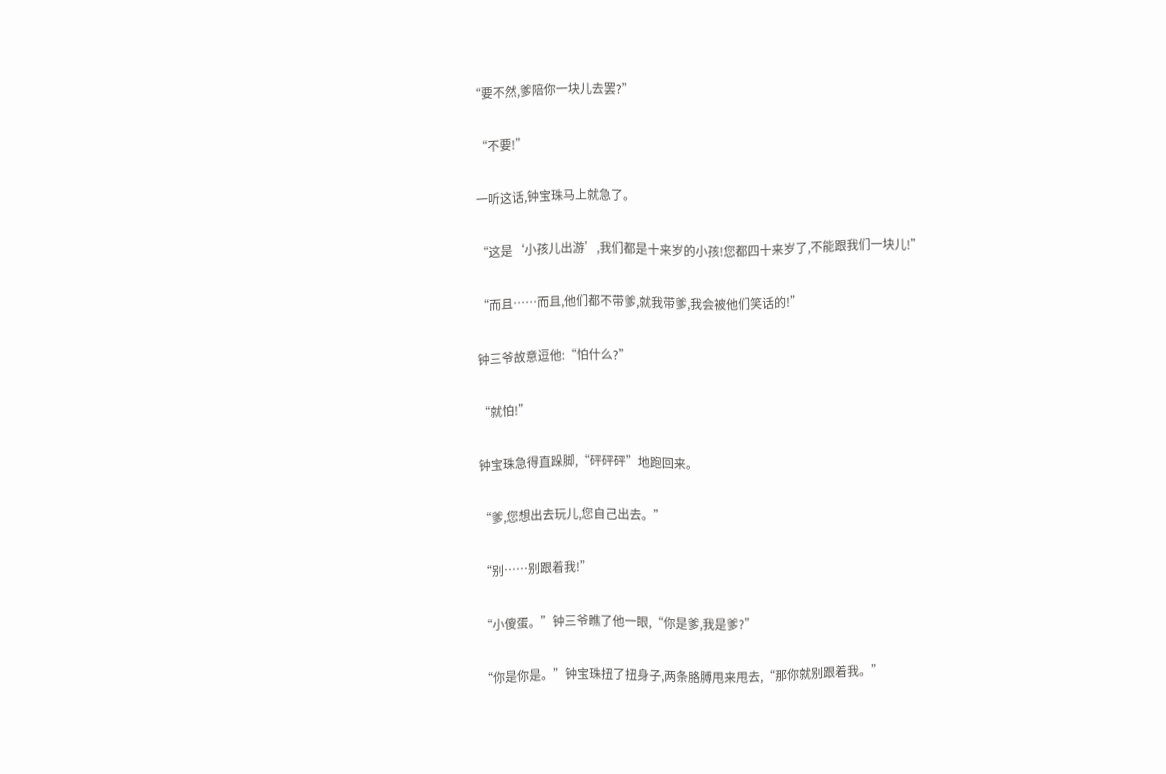“要不然,爹陪你一块儿去罢?”

  “不要!”

  一听这话,钟宝珠马上就急了。

  “这是‘小孩儿出游’,我们都是十来岁的小孩!您都四十来岁了,不能跟我们一块儿!”

  “而且……而且,他们都不带爹,就我带爹,我会被他们笑话的!”

  钟三爷故意逗他:“怕什么?”

  “就怕!”

  钟宝珠急得直跺脚,“砰砰砰”地跑回来。

  “爹,您想出去玩儿,您自己出去。”

  “别……别跟着我!”

  “小傻蛋。”钟三爷瞧了他一眼,“你是爹,我是爹?”

  “你是你是。”钟宝珠扭了扭身子,两条胳膊甩来甩去,“那你就别跟着我。”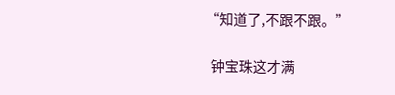“知道了,不跟不跟。”

  钟宝珠这才满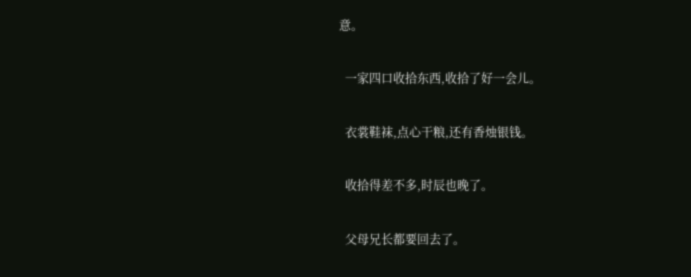意。

  一家四口收拾东西,收拾了好一会儿。

  衣裳鞋袜,点心干粮,还有香烛银钱。

  收拾得差不多,时辰也晚了。

  父母兄长都要回去了。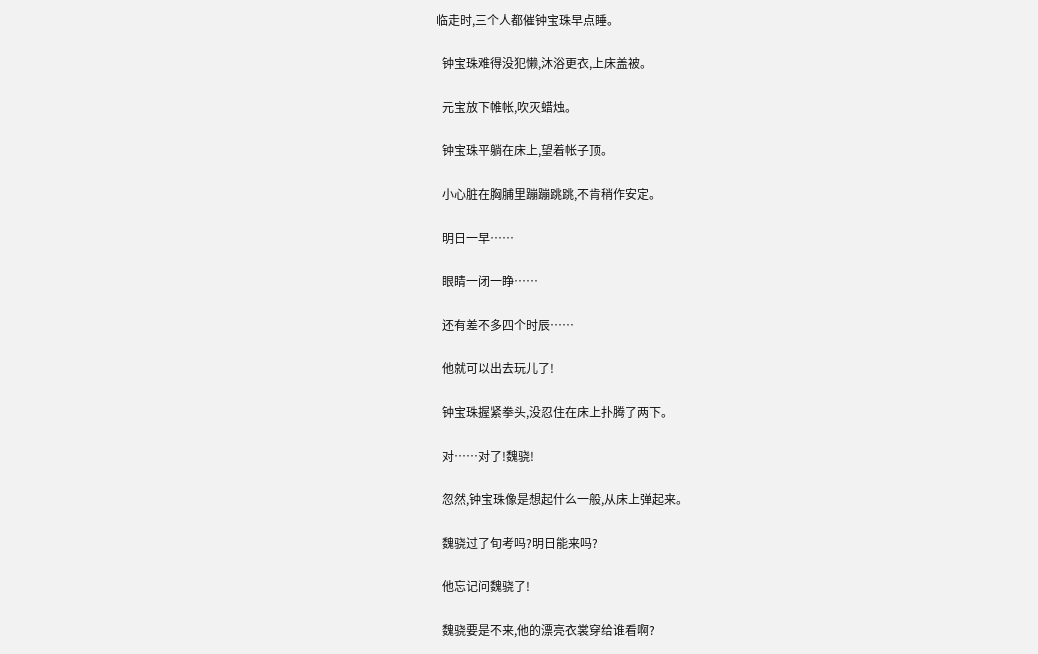临走时,三个人都催钟宝珠早点睡。

  钟宝珠难得没犯懒,沐浴更衣,上床盖被。

  元宝放下帷帐,吹灭蜡烛。

  钟宝珠平躺在床上,望着帐子顶。

  小心脏在胸脯里蹦蹦跳跳,不肯稍作安定。

  明日一早……

  眼睛一闭一睁……

  还有差不多四个时辰……

  他就可以出去玩儿了!

  钟宝珠握紧拳头,没忍住在床上扑腾了两下。

  对……对了!魏骁!

  忽然,钟宝珠像是想起什么一般,从床上弹起来。

  魏骁过了旬考吗?明日能来吗?

  他忘记问魏骁了!

  魏骁要是不来,他的漂亮衣裳穿给谁看啊?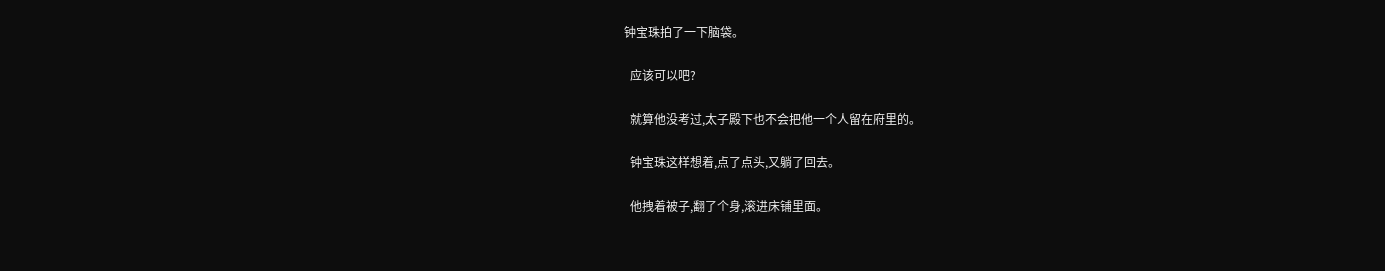钟宝珠拍了一下脑袋。

  应该可以吧?

  就算他没考过,太子殿下也不会把他一个人留在府里的。

  钟宝珠这样想着,点了点头,又躺了回去。

  他拽着被子,翻了个身,滚进床铺里面。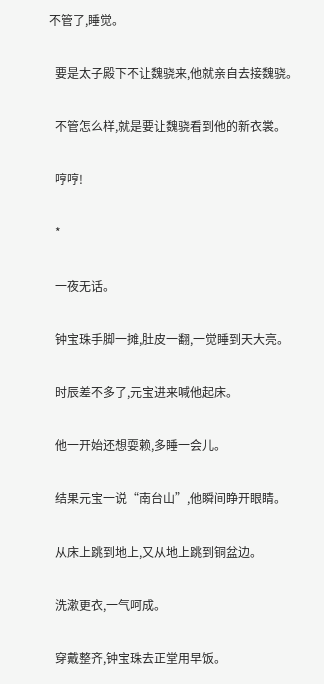不管了,睡觉。

  要是太子殿下不让魏骁来,他就亲自去接魏骁。

  不管怎么样,就是要让魏骁看到他的新衣裳。

  哼哼!

  *

  一夜无话。

  钟宝珠手脚一摊,肚皮一翻,一觉睡到天大亮。

  时辰差不多了,元宝进来喊他起床。

  他一开始还想耍赖,多睡一会儿。

  结果元宝一说“南台山”,他瞬间睁开眼睛。

  从床上跳到地上,又从地上跳到铜盆边。

  洗漱更衣,一气呵成。

  穿戴整齐,钟宝珠去正堂用早饭。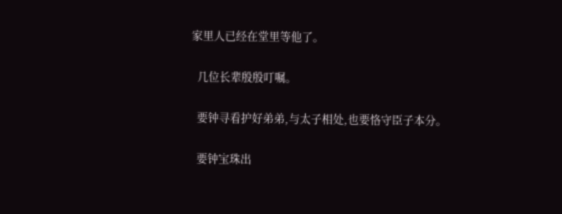家里人已经在堂里等他了。

  几位长辈殷殷叮嘱。

  要钟寻看护好弟弟,与太子相处,也要恪守臣子本分。

  要钟宝珠出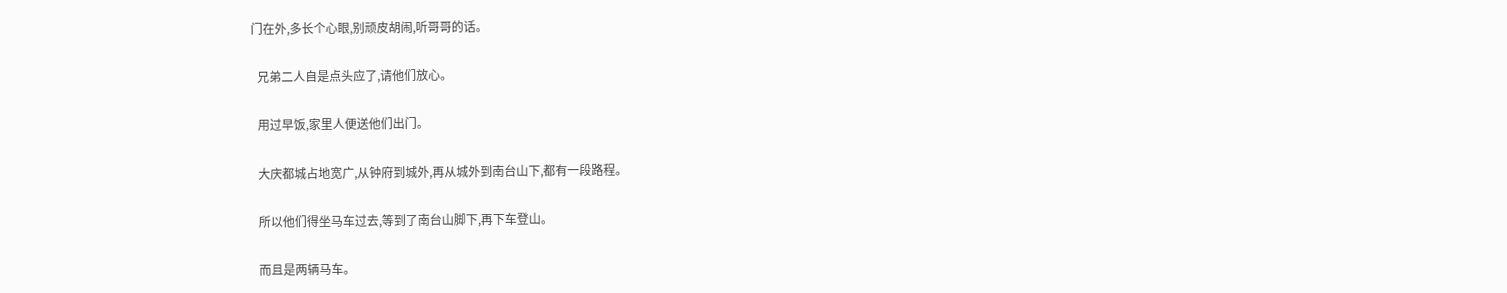门在外,多长个心眼,别顽皮胡闹,听哥哥的话。

  兄弟二人自是点头应了,请他们放心。

  用过早饭,家里人便送他们出门。

  大庆都城占地宽广,从钟府到城外,再从城外到南台山下,都有一段路程。

  所以他们得坐马车过去,等到了南台山脚下,再下车登山。

  而且是两辆马车。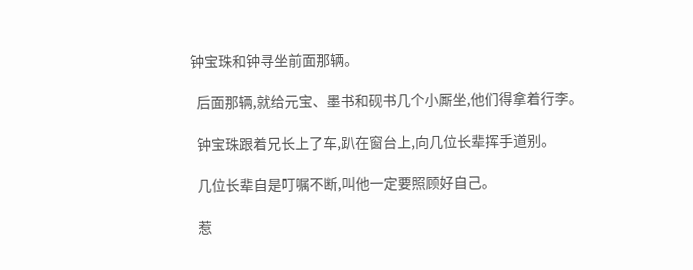钟宝珠和钟寻坐前面那辆。

  后面那辆,就给元宝、墨书和砚书几个小厮坐,他们得拿着行李。

  钟宝珠跟着兄长上了车,趴在窗台上,向几位长辈挥手道别。

  几位长辈自是叮嘱不断,叫他一定要照顾好自己。

  惹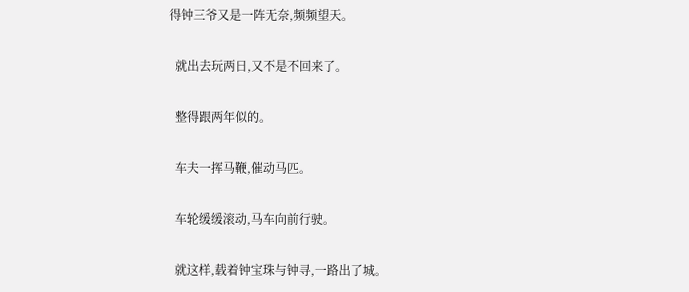得钟三爷又是一阵无奈,频频望天。

  就出去玩两日,又不是不回来了。

  整得跟两年似的。

  车夫一挥马鞭,催动马匹。

  车轮缓缓滚动,马车向前行驶。

  就这样,载着钟宝珠与钟寻,一路出了城。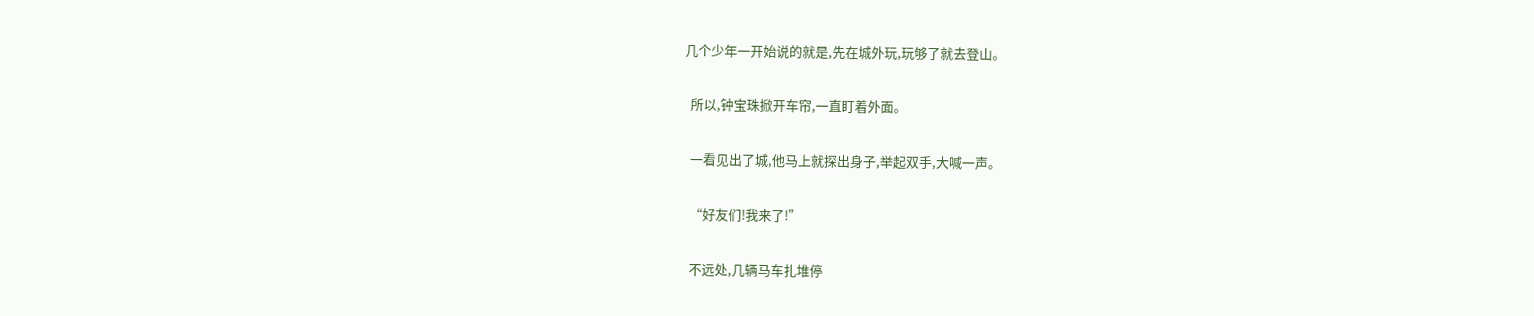几个少年一开始说的就是,先在城外玩,玩够了就去登山。

  所以,钟宝珠掀开车帘,一直盯着外面。

  一看见出了城,他马上就探出身子,举起双手,大喊一声。

  “好友们!我来了!”

  不远处,几辆马车扎堆停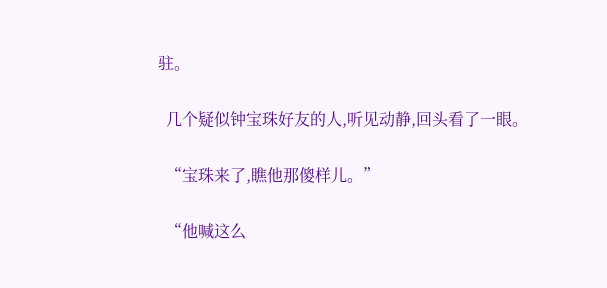驻。

  几个疑似钟宝珠好友的人,听见动静,回头看了一眼。

  “宝珠来了,瞧他那傻样儿。”

  “他喊这么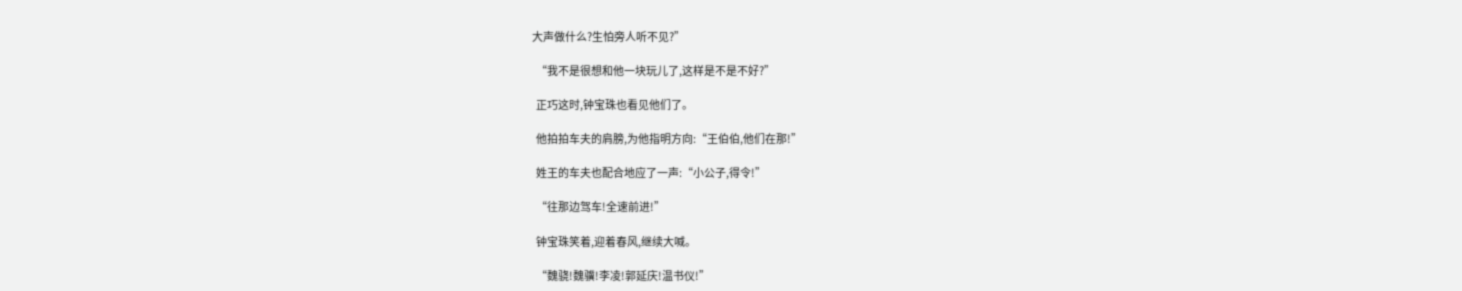大声做什么?生怕旁人听不见?”

  “我不是很想和他一块玩儿了,这样是不是不好?”

  正巧这时,钟宝珠也看见他们了。

  他拍拍车夫的肩膀,为他指明方向:“王伯伯,他们在那!”

  姓王的车夫也配合地应了一声:“小公子,得令!”

  “往那边驾车!全速前进!”

  钟宝珠笑着,迎着春风,继续大喊。

  “魏骁!魏骥!李凌!郭延庆!温书仪!”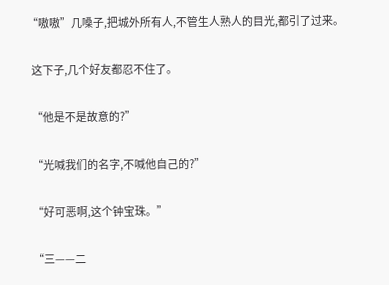“嗷嗷”几嗓子,把城外所有人,不管生人熟人的目光,都引了过来。

  这下子,几个好友都忍不住了。

  “他是不是故意的?”

  “光喊我们的名字,不喊他自己的?”

  “好可恶啊,这个钟宝珠。”

  “三——二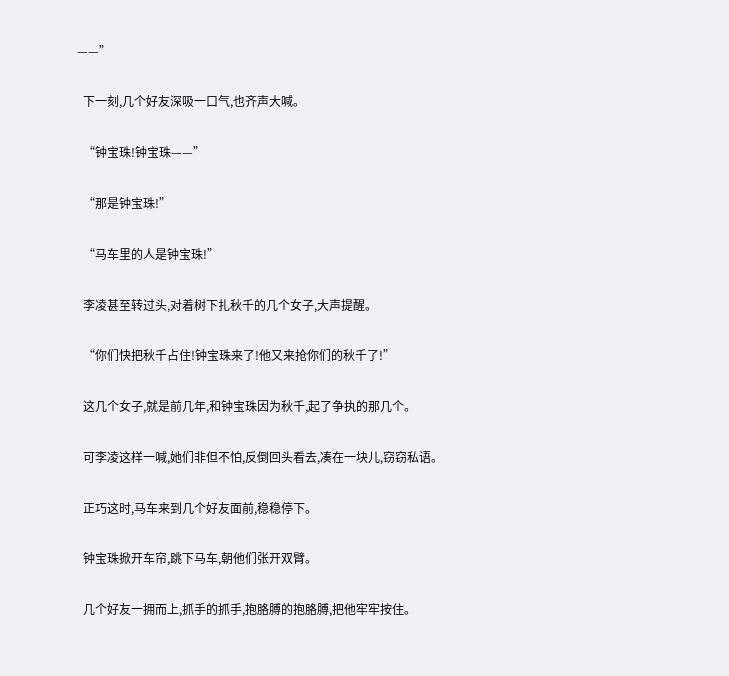——”

  下一刻,几个好友深吸一口气,也齐声大喊。

  “钟宝珠!钟宝珠——”

  “那是钟宝珠!”

  “马车里的人是钟宝珠!”

  李凌甚至转过头,对着树下扎秋千的几个女子,大声提醒。

  “你们快把秋千占住!钟宝珠来了!他又来抢你们的秋千了!”

  这几个女子,就是前几年,和钟宝珠因为秋千,起了争执的那几个。

  可李凌这样一喊,她们非但不怕,反倒回头看去,凑在一块儿,窃窃私语。

  正巧这时,马车来到几个好友面前,稳稳停下。

  钟宝珠掀开车帘,跳下马车,朝他们张开双臂。

  几个好友一拥而上,抓手的抓手,抱胳膊的抱胳膊,把他牢牢按住。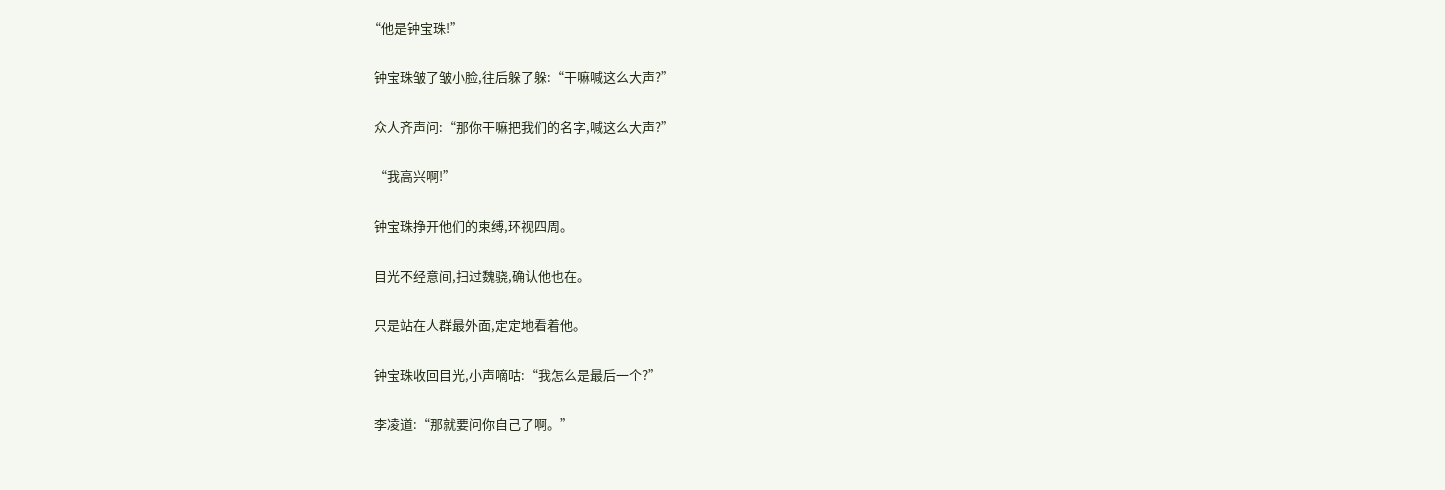“他是钟宝珠!”

  钟宝珠皱了皱小脸,往后躲了躲:“干嘛喊这么大声?”

  众人齐声问:“那你干嘛把我们的名字,喊这么大声?”

  “我高兴啊!”

  钟宝珠挣开他们的束缚,环视四周。

  目光不经意间,扫过魏骁,确认他也在。

  只是站在人群最外面,定定地看着他。

  钟宝珠收回目光,小声嘀咕:“我怎么是最后一个?”

  李凌道:“那就要问你自己了啊。”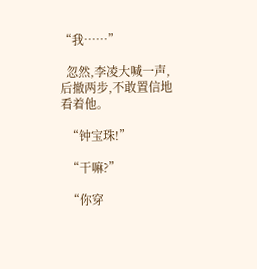“我……”

  忽然,李凌大喊一声,后撤两步,不敢置信地看着他。

  “钟宝珠!”

  “干嘛?”

  “你穿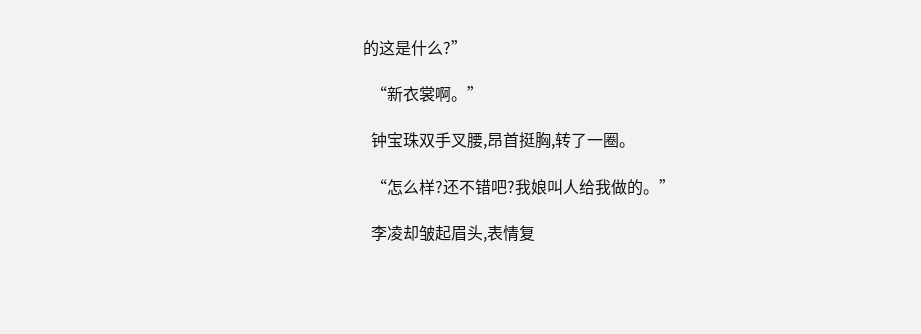的这是什么?”

  “新衣裳啊。”

  钟宝珠双手叉腰,昂首挺胸,转了一圈。

  “怎么样?还不错吧?我娘叫人给我做的。”

  李凌却皱起眉头,表情复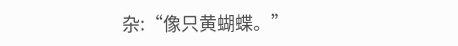杂:“像只黄蝴蝶。”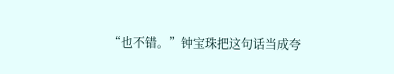“也不错。”钟宝珠把这句话当成夸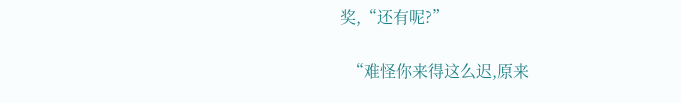奖,“还有呢?”

  “难怪你来得这么迟,原来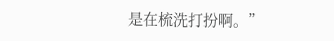是在梳洗打扮啊。”